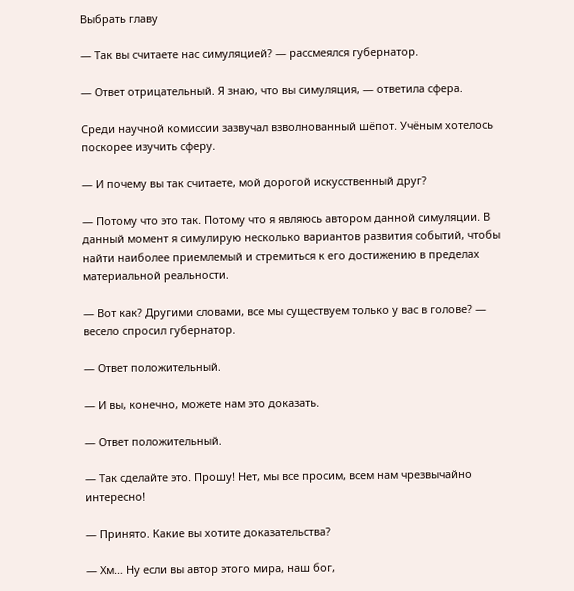Выбрать главу

— Так вы считаете нас симуляцией? — рассмеялся губернатор.

— Ответ отрицательный. Я знаю, что вы симуляция, — ответила сфера.

Среди научной комиссии зазвучал взволнованный шёпот. Учёным хотелось поскорее изучить сферу.

— И почему вы так считаете, мой дорогой искусственный друг?

— Потому что это так. Потому что я являюсь автором данной симуляции. В данный момент я симулирую несколько вариантов развития событий, чтобы найти наиболее приемлемый и стремиться к его достижению в пределах материальной реальности.

— Вот как? Другими словами, все мы существуем только у вас в голове? — весело спросил губернатор.

— Ответ положительный.

— И вы, конечно, можете нам это доказать.

— Ответ положительный.

— Так сделайте это. Прошу! Нет, мы все просим, всем нам чрезвычайно интересно!

— Принято. Какие вы хотите доказательства?

— Хм… Ну если вы автор этого мира, наш бог,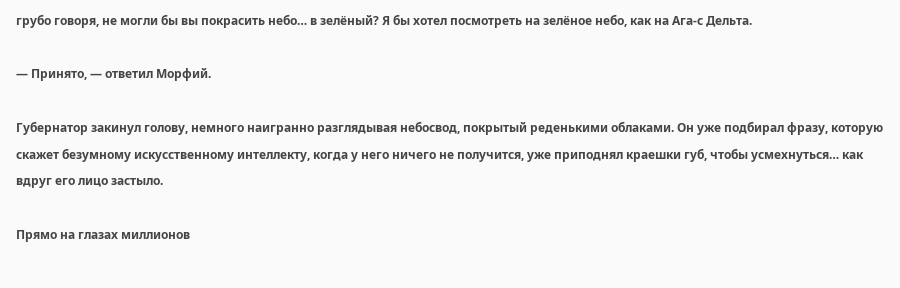грубо говоря, не могли бы вы покрасить небо… в зелёный? Я бы хотел посмотреть на зелёное небо, как на Ага-с Дельта.

— Принято, — ответил Морфий.

Губернатор закинул голову, немного наигранно разглядывая небосвод, покрытый реденькими облаками. Он уже подбирал фразу, которую скажет безумному искусственному интеллекту, когда у него ничего не получится, уже приподнял краешки губ, чтобы усмехнуться… как вдруг его лицо застыло.

Прямо на глазах миллионов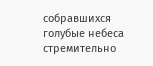собравшихся голубые небеса стремительно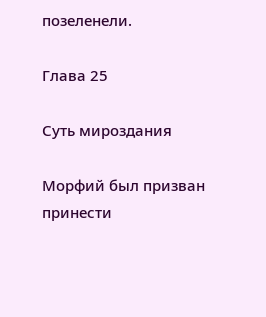позеленели.

Глава 25

Суть мироздания

Морфий был призван принести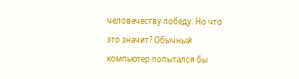человечеству победу. Но что это значит? Обычный компьютер попытался бы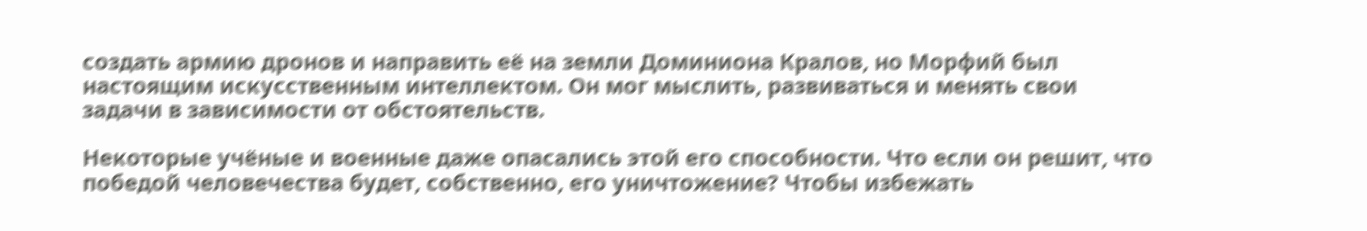создать армию дронов и направить её на земли Доминиона Кралов, но Морфий был настоящим искусственным интеллектом. Он мог мыслить, развиваться и менять свои задачи в зависимости от обстоятельств.

Некоторые учёные и военные даже опасались этой его способности. Что если он решит, что победой человечества будет, собственно, его уничтожение? Чтобы избежать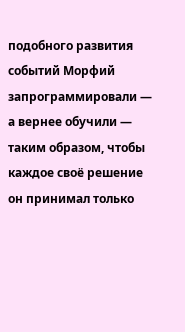подобного развития событий Морфий запрограммировали — а вернее обучили — таким образом, чтобы каждое своё решение он принимал только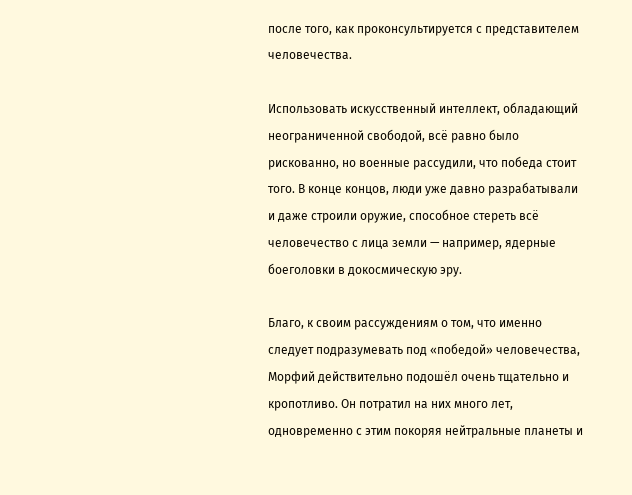после того, как проконсультируется с представителем человечества.

Использовать искусственный интеллект, обладающий неограниченной свободой, всё равно было рискованно, но военные рассудили, что победа стоит того. В конце концов, люди уже давно разрабатывали и даже строили оружие, способное стереть всё человечество с лица земли — например, ядерные боеголовки в докосмическую эру.

Благо, к своим рассуждениям о том, что именно следует подразумевать под «победой» человечества, Морфий действительно подошёл очень тщательно и кропотливо. Он потратил на них много лет, одновременно с этим покоряя нейтральные планеты и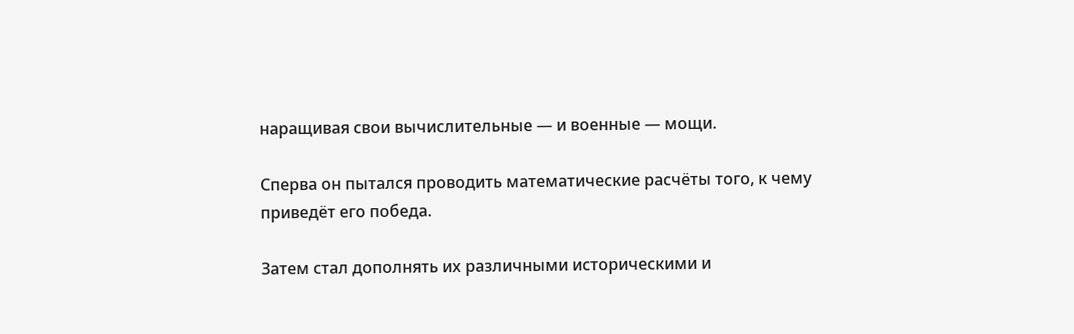наращивая свои вычислительные — и военные — мощи.

Сперва он пытался проводить математические расчёты того, к чему приведёт его победа.

Затем стал дополнять их различными историческими и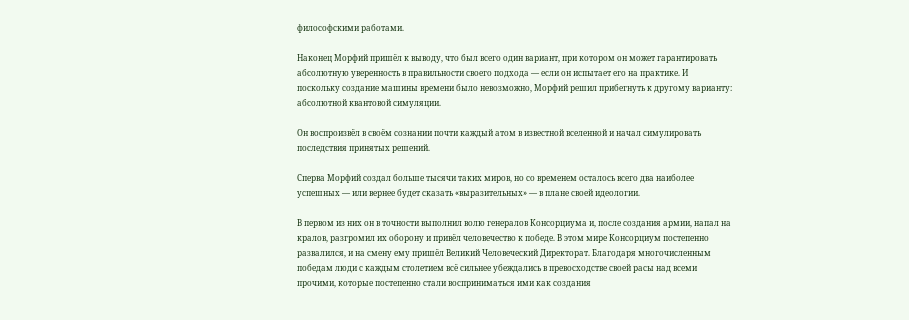философскими работами.

Наконец Морфий пришёл к выводу, что был всего один вариант, при котором он может гарантировать абсолютную уверенность в правильности своего подхода — если он испытает его на практике. И поскольку создание машины времени было невозможно, Морфий решил прибегнуть к другому варианту: абсолютной квантовой симуляции.

Он воспроизвёл в своём сознании почти каждый атом в известной вселенной и начал симулировать последствия принятых решений.

Сперва Морфий создал больше тысячи таких миров, но со временем осталось всего два наиболее успешных — или вернее будет сказать «выразительных» — в плане своей идеологии.

В первом из них он в точности выполнил волю генералов Консорциума и, после создания армии, напал на кралов, разгромил их оборону и привёл человечество к победе. В этом мире Консорциум постепенно развалился, и на смену ему пришёл Великий Человеческий Директорат. Благодаря многочисленным победам люди с каждым столетием всё сильнее убеждались в превосходстве своей расы над всеми прочими, которые постепенно стали восприниматься ими как создания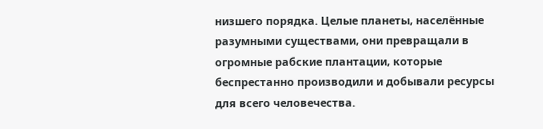низшего порядка. Целые планеты, населённые разумными существами, они превращали в огромные рабские плантации, которые беспрестанно производили и добывали ресурсы для всего человечества.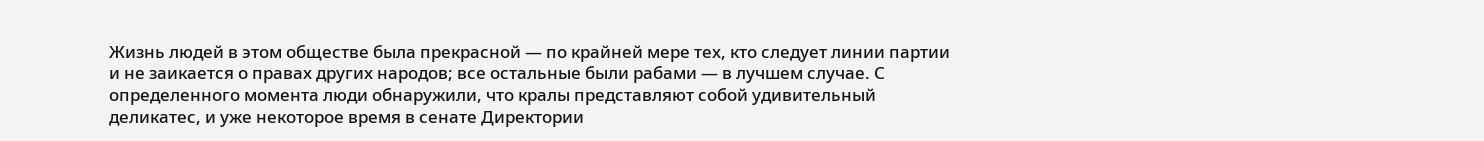Жизнь людей в этом обществе была прекрасной — по крайней мере тех, кто следует линии партии и не заикается о правах других народов; все остальные были рабами — в лучшем случае. С определенного момента люди обнаружили, что кралы представляют собой удивительный деликатес, и уже некоторое время в сенате Директории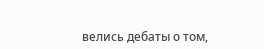велись дебаты о том,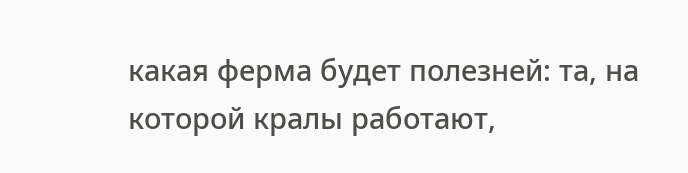какая ферма будет полезней: та, на которой кралы работают,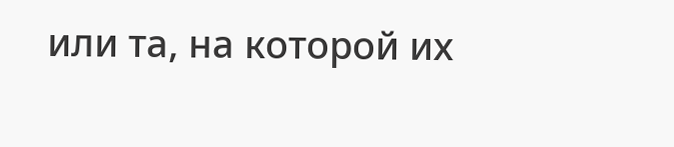или та, на которой их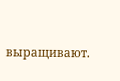выращивают.